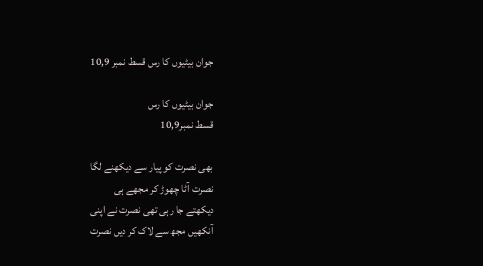جوان بیٹیوں کا رس قسط نمبر 10,9

جوان بیٹیوں کا رس
قسط نمبر10,9

بھی نصرت کو پیار سے دیکھنے لگا
نصرت آٹا چھوڑ کر مجھے ہی
دیکھتے جا رہی تھی نصرت نے اپنی
آنکھیں مجھ سے لاک کر دیں نصرت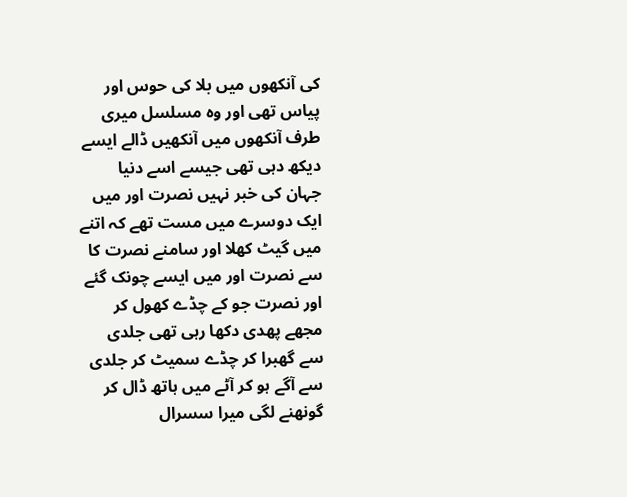کی آنکھوں میں بلا کی حوس اور
پیاس تھی اور وہ مسلسل میری
طرف آنکھوں میں آنکھیں ڈالے ایسے
دیکھ دہی تھی جیسے اسے دنیا
جہان کی خبر نہیں نصرت اور میں
ایک دوسرے میں مست تھے کہ اتنے
میں گیٹ کھلا اور سامنے نصرت کا
سے نصرت اور میں ایسے چونک گئے
اور نصرت جو کے چڈے کھول کر
مجھے پھدی دکھا رہی تھی جلدی
سے گھبرا کر چڈے سمیٹ کر جلدی
سے آگے ہو کر آٹے میں ہاتھ ڈال کر
گونھنے لگی میرا سسرال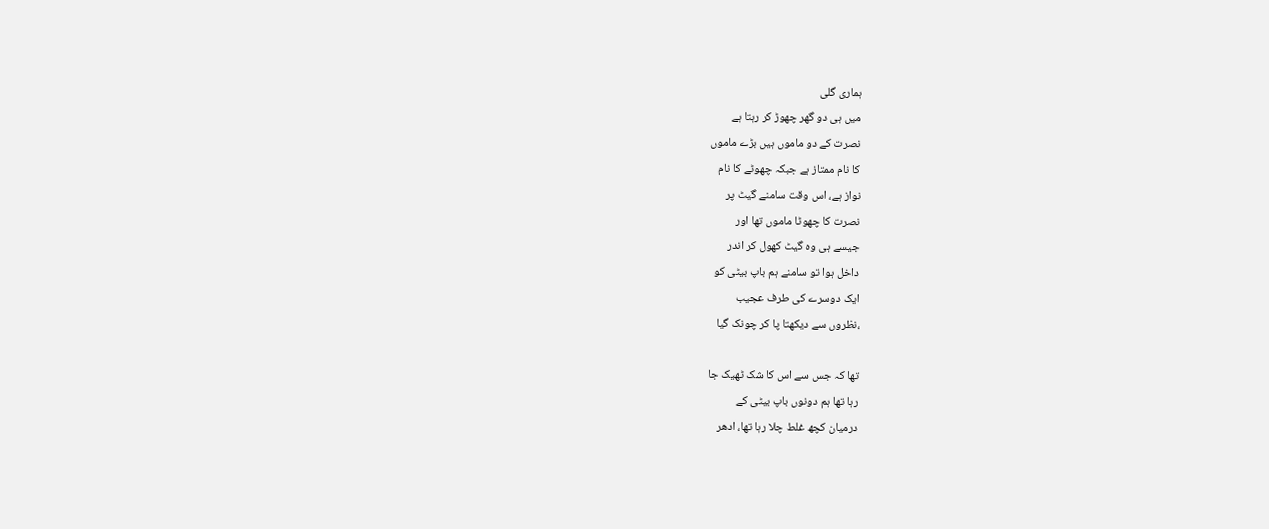ہماری گلی
میں ہی دو گھر چھوڑ کر رہتا ہے
نصرت کے دو ماموں ہیں بڑے ماموں
کا نام ممتاز ہے جبکہ چھوٹے کا نام
نواز ہے، اس وقت سامنے گیٹ پر
نصرت کا چھوٹا ماموں تھا اور
جیسے ہی وہ گیٹ کھول کر اندر
داخل ہوا تو سامنے ہم باپ بیٹی کو
ایک دوسرے کی طرف عجیب
،نظروں سے دیکھتا پا کر چونک گیا

تھا کہ جس سے اس کا شک ٹھیک جا
رہا تھا ہم دونوں باپ بیٹی کے
درمیان کچھ غلط چلا رہا تھا، ادھر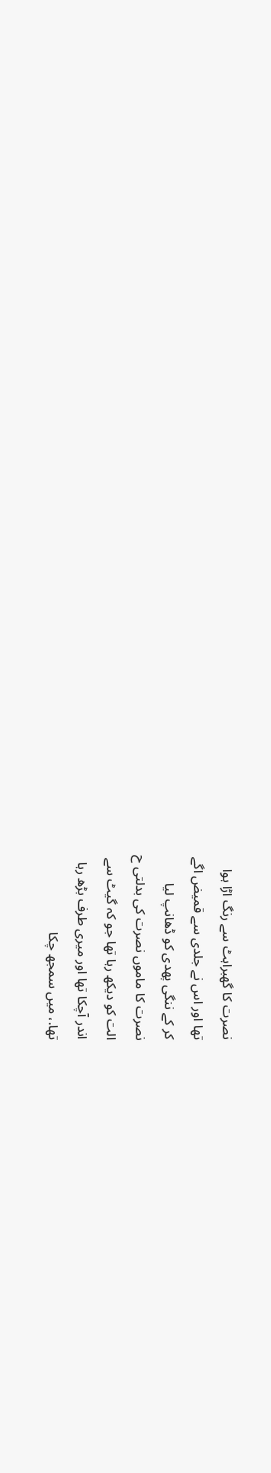نصرت کا گھبراہٹ سے رنگ اڑا ہوا
تھا اور اس نے جلدی سے قمیض اگے
کر کے ننگی پھدی کو ڈھانپ لیا
نصرت کا ماموں نصرت کی بدلتی ح
الت کو دیکھ رہا تھا جو کہ گیٹ سے
اندر آچکا تھا اور میری طرف بڑھ رہا
تھا.، میں سمجھ چکا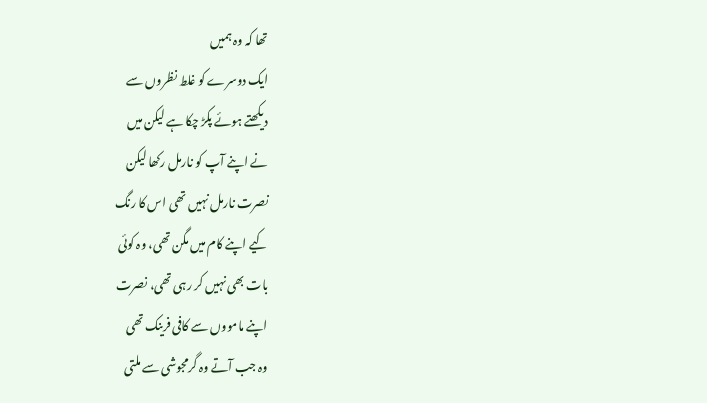تھا کہ وہ ہمیں
ایک دوسرے کو غلط نظروں سے
دیکھتے ہوئے پکڑ چکا ہے لیکن میں
نے اپنے آپ کو نارمل رکھا لیکن
نصرت نارمل نہیں تھی اس کا رنگ
کیے اپنے کام میں مگن تھی، وہ کوئی
بات بھی نہیں کر رہی تھی، نصرت
اپنے مامووں سے کافی فرینک تھی
وہ جب آتے وہ گرمجوشی سے ملتی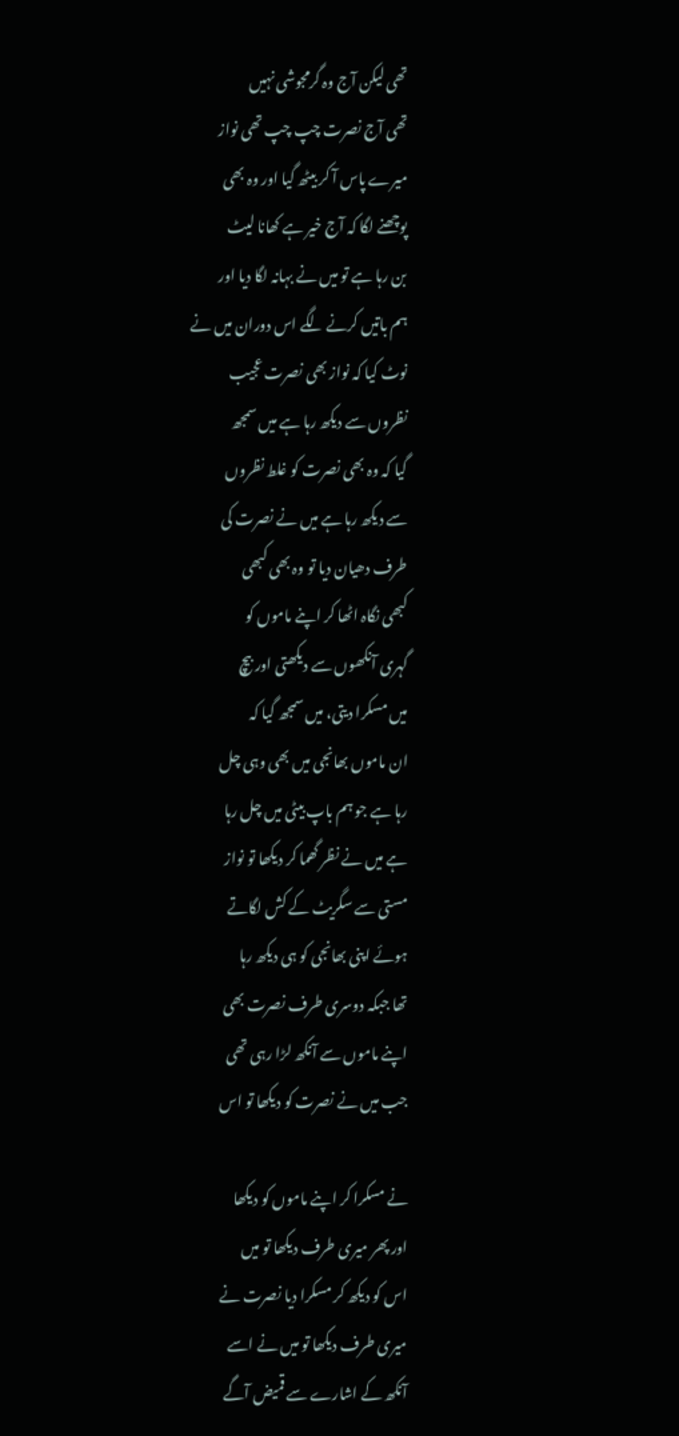تھی لیکن آج وہ گرمجوشی نہیں
تھی آج نصرت چپ چپ تھی نواز
میرے پاس آ کر بیٹھ گیا اور وہ بھی
پوچھنے لگا کہ آج خیر ہے کھانا لیٹ
بن رہا ہے تو میں نے بہانہ لگا دیا اور
ہم باتیں کرنے لگے اس دوران میں نے
نوٹ کیا کہ نواز بھی نصرت عجیب
نظروں سے دیکھ رہا ہے میں سمجھ
گیا کہ وہ بھی نصرت کو غلط نظروں
سے دیکھ رہا ہے میں نے نصرت کی
طرف دھیان دیا تو وہ بھی کبھی
کبھی نگاہ اٹھا کر اپنے ماموں کو
گہری آنکھوں سے دیکھتی اور بیچ
میں مسکرا دیتی، میں سمجھ گیا کہ
ان ماموں بھانجی میں بھی وہی چل
رہا ہے جو ہم باپ بیٹی میں چل رہا
ہے میں نے نظر گھما کر دیکھا تو نواز
مستی سے سگریٹ کے کش لگاتے
ہوئے اپنی بھانجی کو ہی دیکھ رہا
تھا جبکہ دوسری طرف نصرت بھی
اپنے ماموں سے آنکھ لڑا رہی تھی
جب میں نے نصرت کو دیکھا تو اس

نے مسکرا کر اپنے ماموں کو دیکھا
اور پھر میری طرف دیکھا تو میں
اس کو دیکھ کر مسکرا دیا نصرت نے
میری طرف دیکھا تو میں نے اسے
آنکھ کے اشارے سے قمیض آگے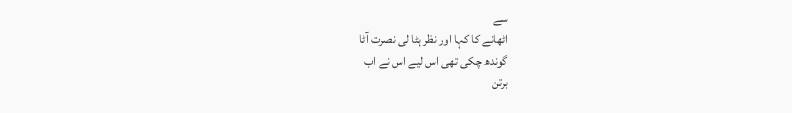سے
اٹھانے کا کہا اور نظر ہٹا لی نصرت آٹا
گوندھ چکی تھی اس لیے اس نے اب
برتن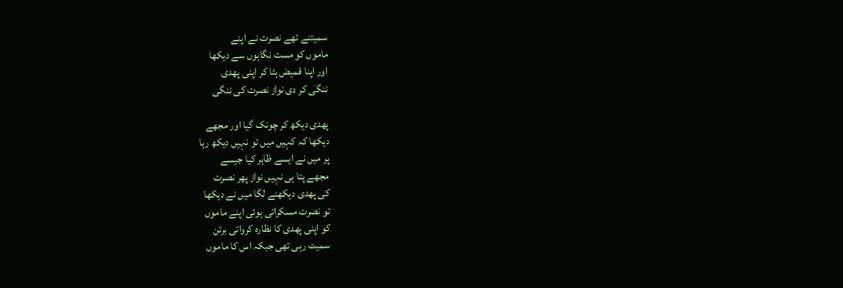سمیتنے تھے نصرت نے اپنے
ماموں کو مست نگاہوں سے دیکھا
اور اپنا قمیض ہٹا کر اپنی پھدی
ننگی کر دی نواز نصرت کی ننگی

پھدی دیکھ کر چونک گیا اور مجھے
دیکھا کہ کہیں میں تو نہیں دیکھ رہا
پر میں نے ایسے ظاہر کیا جیسے
مجھے پتا ہی نہیں نواز پھر نصرت
کی پھدی دیکھنے لگا میں نے دیکھا
تو نصرت مسکراتی ہوئی اپنے ماموں
کو اپنی پھدی کا نظارہ کرواتی برتن
سمیٹ رہی تھی جبکہ اس کا ماموں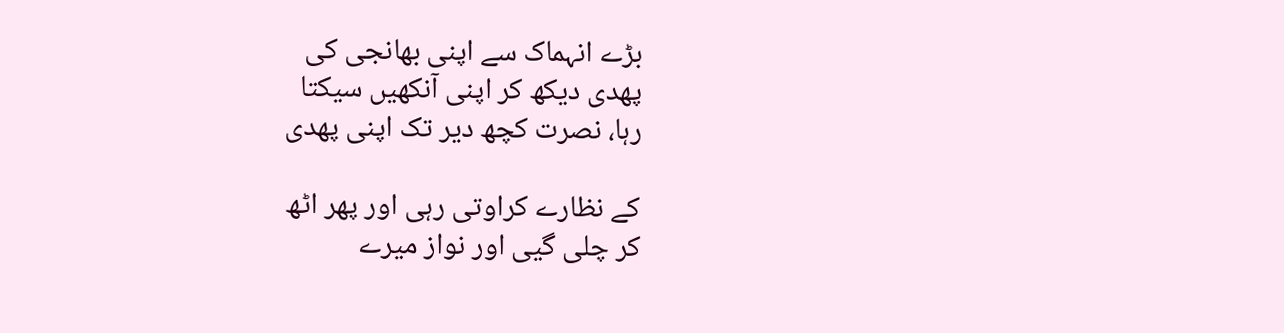بڑے انہماک سے اپنی بھانجی کی
پھدی دیکھ کر اپنی آنکھیں سیکتا
رہا، نصرت کچھ دیر تک اپنی پھدی

کے نظارے کراوتی رہی اور پھر اٹھ
کر چلی گیی اور نواز میرے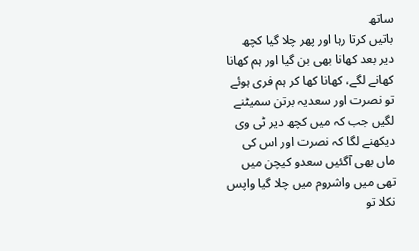ساتھ
باتیں کرتا رہا اور پھر چلا گیا کچھ
دیر بعد کھانا بھی بن گیا اور ہم کھانا
کھانے لگے، کھانا کھا کر ہم فری ہوئے
تو نصرت اور سعدیہ برتن سمیٹنے
لگیں جب کہ میں کچھ دیر ٹی وی
دیکھنے لگا کہ نصرت اور اس کی
ماں بھی آگئیں سعدو کیچن میں
تھی میں واشروم میں چلا گیا واپس
نکلا تو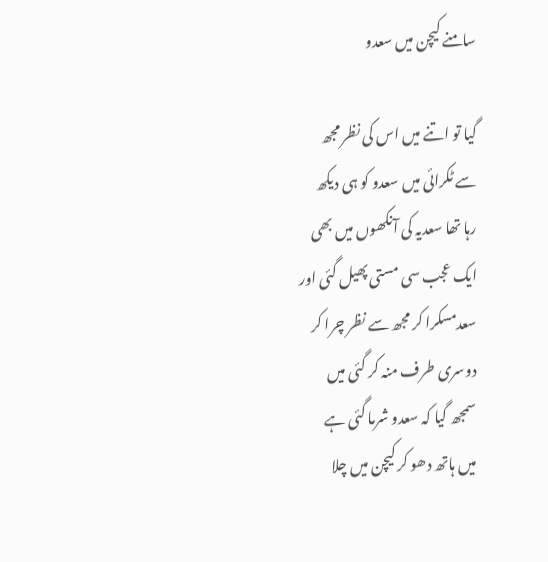سامنے کیچن میں سعدو

گیا تو اتنے میں اس کی نظر مجھ
سے ٹکرائی میں سعدو کو ہی دیکھ
رہا تھا سعدیہ کی آنکھوں میں بھی
ایک عجب سی مستی پھیل گئی اور
سعدمسکرا کر مجھ سے نظر چرا کر
دوسری طرف منہ کر گئی میں
سمجھ گیا کہ سعدو شرما گئی ہے
میں ہاتھ دھو کر کیچن میں چلا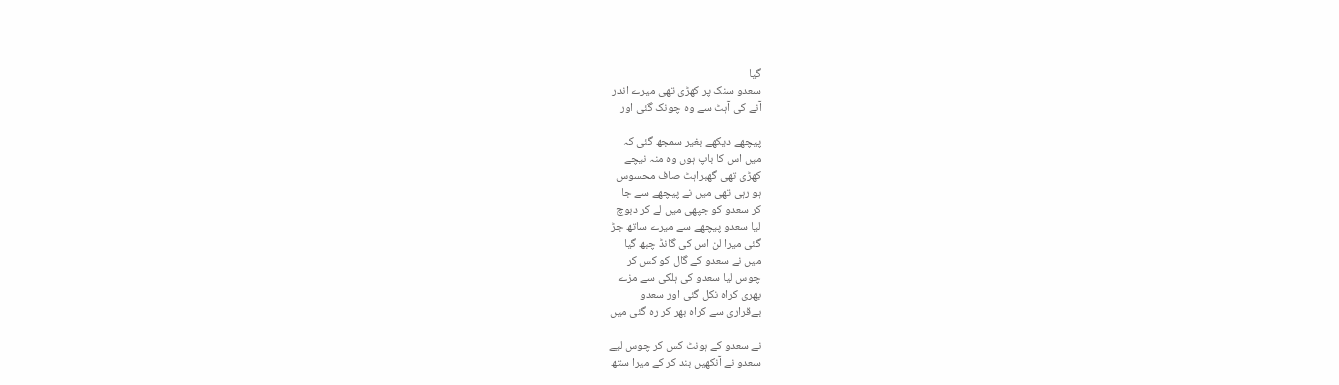گیا
سعدو سنک پر کھڑی تھی میرے اندر
آنے کی آہٹ سے وہ چونک گئی اور

پیچھے دیکھے بغیر سمجھ گئی کہ
میں اس کا باپ ہوں وہ منہ نیچے
کھڑی تھی گھبراہٹ صاف محسوس
ہو رہی تھی میں نے پیچھے سے جا
کر سعدو کو جپھی میں لے کر دبوچ
لیا سعدو پیچھے سے میرے ساتھ جڑ
گئی میرا لن اس کی گانڈ چبھ گیا
میں نے سعدو کے گال کو کس کر
چوس لیا سعدو کی ہلکی سے مزے
بھری کراہ نکل گئی اور سعدو
بےقراری سے کراہ بھر کر رہ گئی میں

نے سعدو کے ہونٹ کس کر چوس لیے
سعدو نے آنکھیں بند کر کے میرا ستھ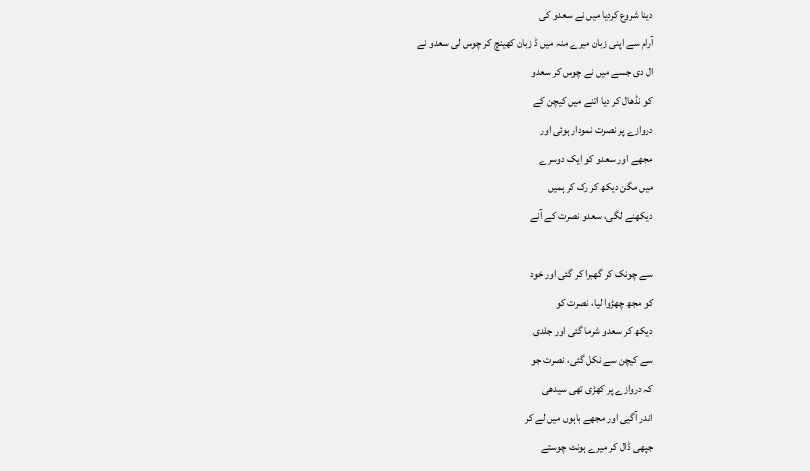دینا شروع کردیا میں نے سعدو کی
آرام سے اپنی زبان میرے منہ میں ڈ زبان کھینچ کر چوس لی سعدو نے
ال دی جسے میں نے چوس کر سعدو
کو نڈھال کر دیا اتنے میں کیچن کے
دروازے پر نصرت نمودار ہوئی اور
مجھے اور سعدو کو ایک دوسرے
میں مگن دیکھ کر رک کر ہمیں
دیکھنے لگی، سعدو نصرت کے آنے

سے چونک کر گھبرا کر گئی اور خود
کو مجھ چھڑوا لیا، نصرت کو
دیکھ کر سعدو شرما گئی اور جلدی
سے کیچن سے نکل گئی، نصرت جو
کہ دروازے پر کھڑی تھی سیدھی
اندر آگیی اور مجھے باہوں میں لے کر
جپھی ڈال کر میرے ہونٹ چوستے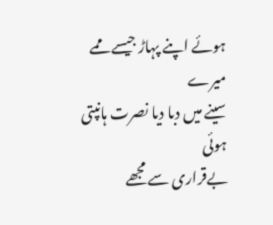ہوئے اپنے پہاڑ جیسے ممے میرے
سینے میں دبا دیا نصرت ہانپتی ہوئی
بےقراری سے مجھے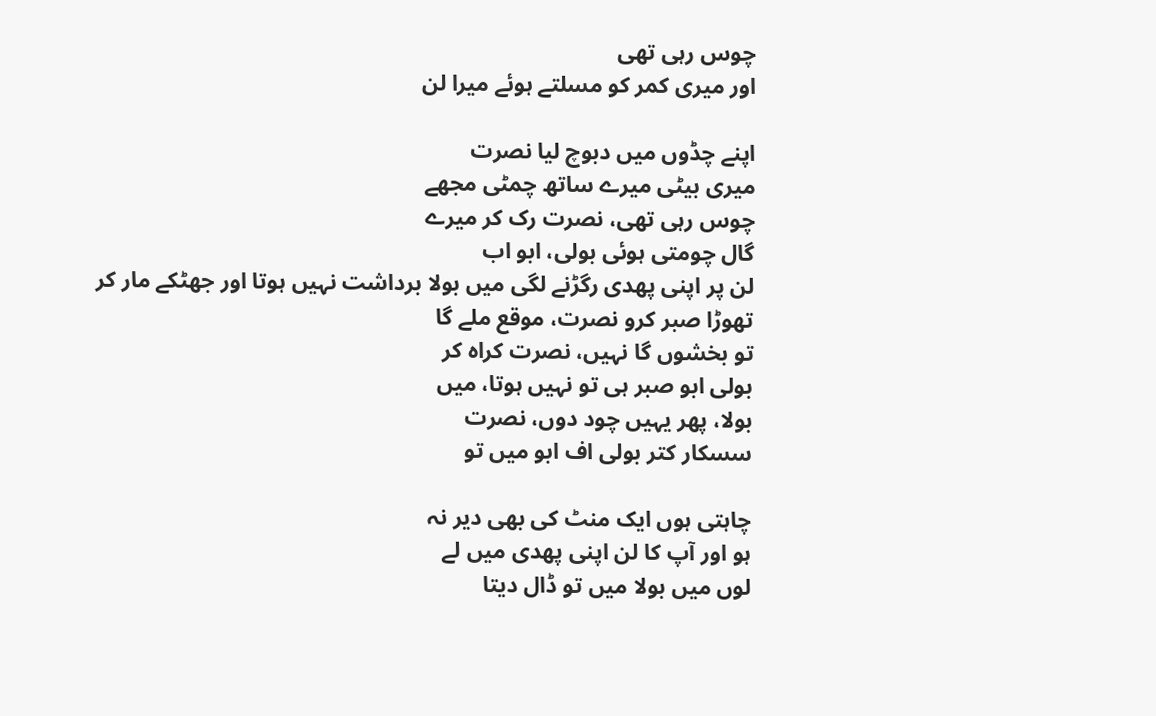چوس رہی تھی
اور میری کمر کو مسلتے ہوئے میرا لن

اپنے چڈوں میں دبوچ لیا نصرت
میری بیٹی میرے ساتھ چمٹی مجھے
چوس رہی تھی، نصرت رک کر میرے
گال چومتی ہوئی بولی، ابو اب
لن پر اپنی پھدی رگڑنے لگی میں بولا برداشت نہیں ہوتا اور جھٹکے مار کر
تھوڑا صبر کرو نصرت، موقع ملے گا
تو بخشوں گا نہیں، نصرت کراہ کر
بولی ابو صبر ہی تو نہیں ہوتا، میں
بولا، پھر یہیں چود دوں، نصرت
سسکار کتر بولی اف ابو میں تو

چاہتی ہوں ایک منٹ کی بھی دیر نہ
ہو اور آپ کا لن اپنی پھدی میں لے
لوں میں بولا میں تو ڈال دیتا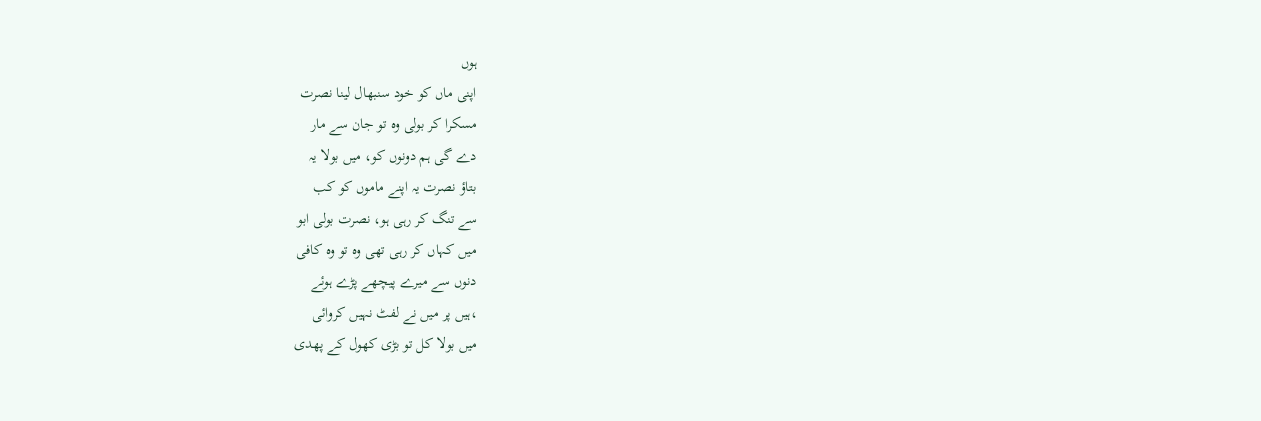ہوں
اپنی ماں کو خود سنبھال لینا نصرت
مسکرا کر بولی وہ تو جان سے مار
دے گی ہم دونوں کو، میں بولا یہ
بتاؤ نصرت یہ اپنے ماموں کو کب
سے تنگ کر رہی ہو، نصرت بولی ابو
میں کہاں کر رہی تھی وہ تو وہ کافی
دنوں سے میرے پیچھے پڑے ہوئے
،ہیں پر میں نے لفٹ نہیں کروائی
میں بولا کل تو بڑی کھول کے پھدی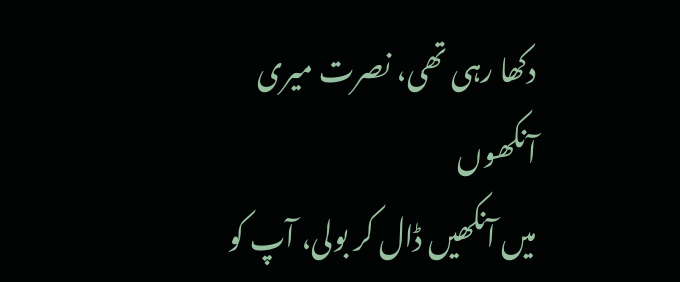دکھا رہی تھی، نصرت میری آنکھوں
میں آنکھیں ڈال کر بولی، آپ کو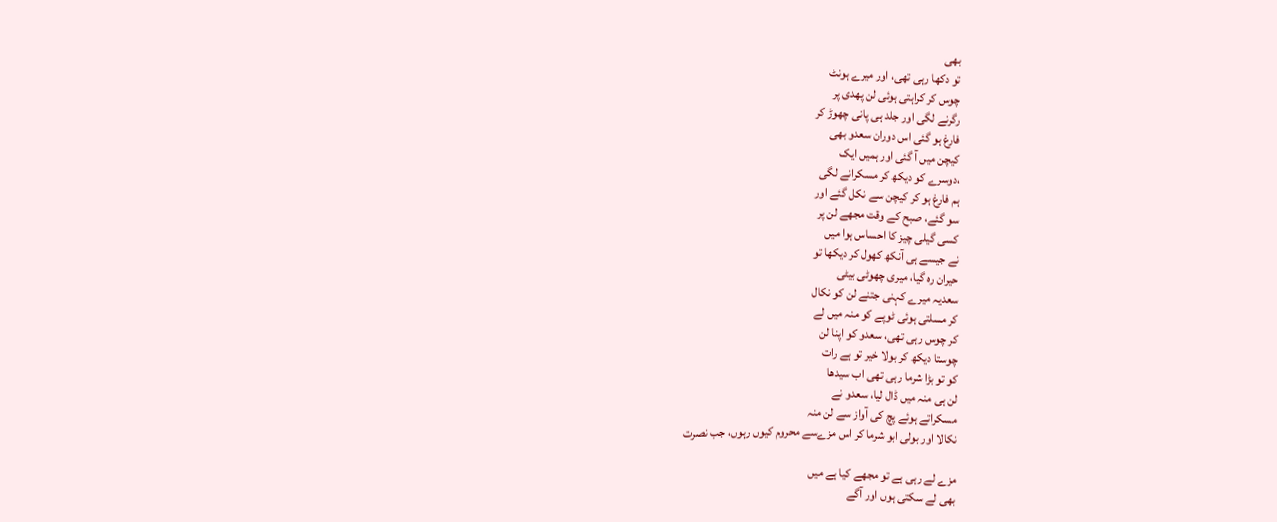بھی
تو دکھا رہی تھی، اور میرے ہونٹ
چوس کر کراہتی ہوئی لن پھدی پر
رگرنے لگی اور جلد ہی پانی چھوڑ کر
فارغ ہو گئی اس دوران سعدو بھی
کیچن میں آ گئی اور ہمیں ایک
،دوسرے کو دیکھ کر مسکرانے لگی
ہم فارغ ہو کر کیچن سے نکل گئے اور
سو گئے، صبح کے وقت مجھے لن پر
کسی گیلی چیز کا احساس ہوا میں
نے جیسے ہی آنکھ کھول کر دیکھا تو
حیران رہ گیا، میری چھوٹی بیٹی
سعدیہ میرے کہنی جتنے لن کو نکال
کر مسلتی ہوئی ٹوپے کو منہ میں لے
کر چوس رہی تھی، سعدو کو اپنا لن
چوستا دیکھ کر بولا خیر تو ہے رات
کو تو بڑا شرما رہی تھی اب سیدھا
لن ہی منہ میں ڈال لیا، سعدو نے
مسکراتے ہوئے پچ کی آواز سے لن منہ
نکالا اور بولی ابو شرما کر اس مزےسے محروم کیوں رہوں، جب نصرت

مزے لے رہی ہے تو مجھے کیا ہے میں
بھی لے سکتی ہوں اور آگے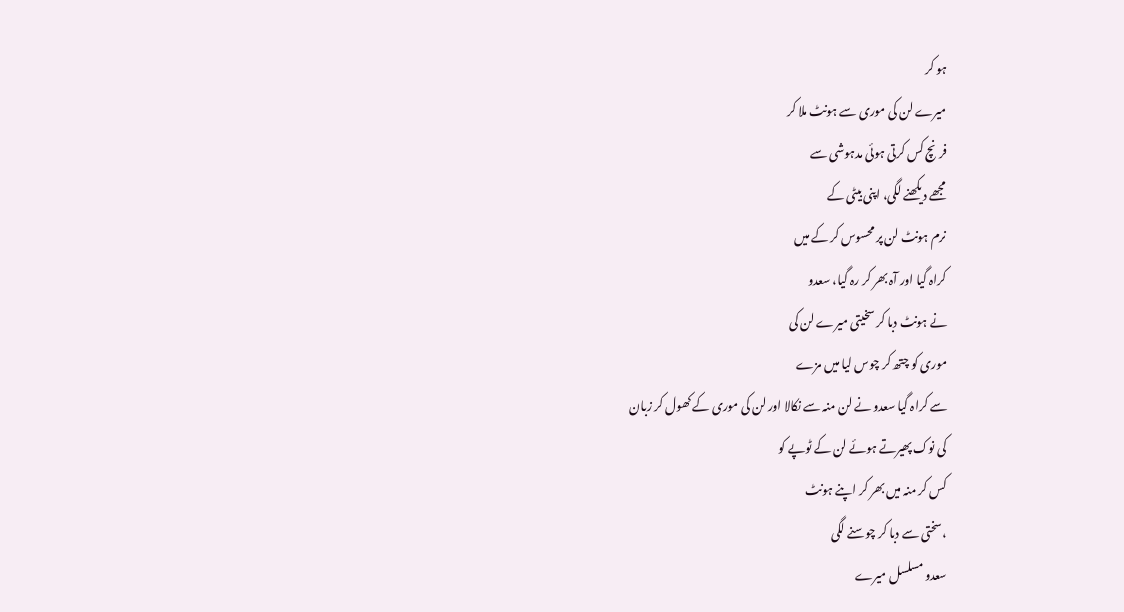ہو کر
میرے لن کی موری سے ہونٹ ملا کر
فرنچ کس کرتی ہوئی مدہوشی سے
مجھے دیکھنے لگی، اپنی بیٹی کے
نرم ہونٹ لن پر محسوس کر کے میں
کراہ گیا اور آہ بھر کر رہ گیا، سعدو
نے ہونٹ دبا کر سخیتی میرے لن کی
موری کو چتھ کر چوس لیا میں مزے
سے کراہ گیا سعدو نے لن منہ سے نکالا اور لن کی موری کے کھول کر زبان
کی نوک پھیرتے ہوئے لن کے ٹوپے کو
کس کر منہ میں بھر کر اپنے ہونٹ
،سختی سے دبا کر چوسنے لگی
سعدو مسلسل میرے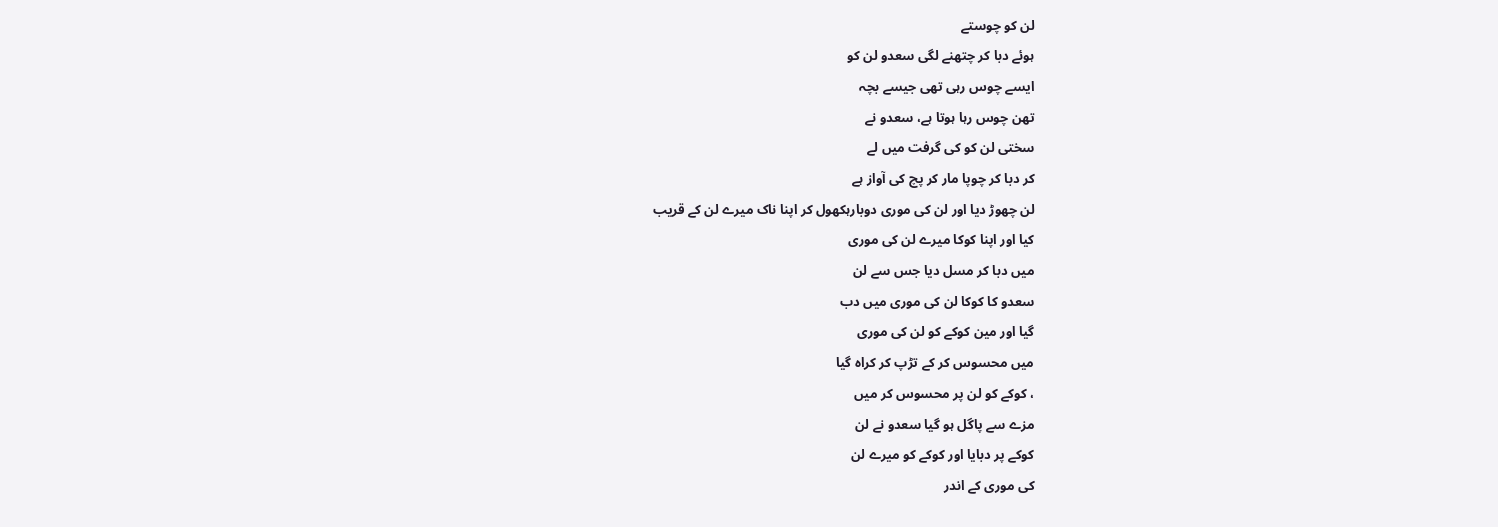لن کو چوستے
ہوئے دبا کر چتھنے لگی سعدو لن کو
ایسے چوس رہی تھی جیسے بچہ
تھن چوس رہا ہوتا ہے، سعدو نے
سختی لن کو کی گرفت میں لے
کر دبا کر چوپا مار کر پچ کی آواز ہے
لن چھوڑ دیا اور لن کی موری دوبارہکھول کر اپنا ناک میرے لن کے قریب
کیا اور اپنا کوکا میرے لن کی موری
میں دبا کر مسل دیا جس سے لن
سعدو کا کوکا لن کی موری میں دب
گیا اور مین کوکے کو لن کی موری
میں محسوس کر کے تڑپ کر کراہ گیا
، کوکے کو لن پر محسوس کر میں
مزے سے پاگل ہو گیا سعدو نے لن
کوکے پر دبایا اور کوکے کو میرے لن
کی موری کے اندر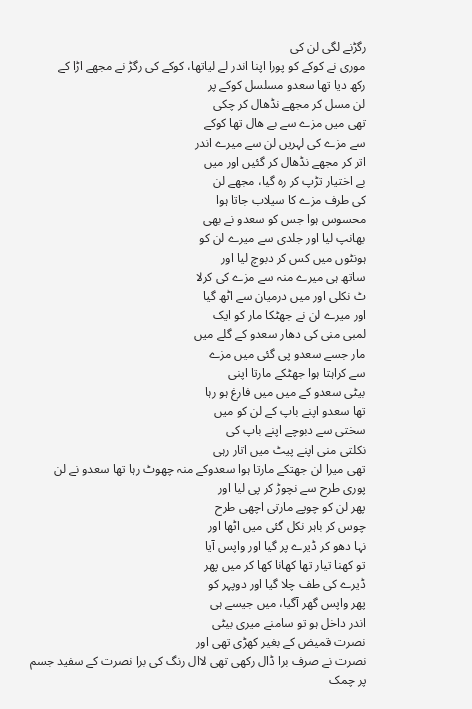رگڑنے لگی لن کی
موری نے کوکے کو پورا اپنا اندر لے لیاتھا، کوکے کی رگڑ نے مجھے اڑا کے
رکھ دیا تھا سعدو مسلسل کوکے پر
لن مسل کر مجھے نڈھال کر چکی
تھی میں مزے سے بے ھال تھا کوکے
سے مزے کی لہریں لن سے میرے اندر
اتر کر مجھے نڈھال کر گئیں اور میں
بے اختیار تڑپ کر رہ گیا، مجھے لن
کی طرف مزے کا سیلاب جاتا ہوا
محسوس ہوا جس کو سعدو نے بھی
بھانپ لیا اور جلدی سے میرے لن کو
ہونٹوں میں کس کر دبوچ لیا اور
ساتھ ہی میرے منہ سے مزے کی کرلا
ٹ نکلی اور میں درمیان سے اٹھ گیا
اور میرے لن نے جھٹکا مار کو ایک
لمبی منی کی دھار سعدو کے گلے میں
مار جسے سعدو پی گئی میں مزے
سے کراہتا ہوا جھٹکے مارتا اپنی
بیٹی سعدو کے میں میں فارغ ہو رہا
تھا سعدو اپنے باپ کے لن کو میں
سختی سے دبوچے اپنے باپ کی
نکلتی منی اپنے پیٹ میں اتار رہی
تھی میرا لن جھتکے مارتا ہوا سعدوکے منہ چھوٹ رہا تھا سعدو نے لن
پوری طرح سے نچوڑ کر پی لیا اور
پھر لن کو چوپے مارتی اچھی طرح
چوس کر باہر نکل گئی میں اٹھا اور
نہا دھو کر ڈیرے پر گیا اور واپس آیا
تو کھنا تیار تھا کھانا کھا کر میں پھر
ڈیرے کی طف چلا گیا اور دوپہر کو
پھر واپس گھر آگیا، میں جیسے ہی
اندر داخل ہو تو سامنے میری بیٹی
نصرت قمیض کے بغیر کھڑی تھی اور
نصرت نے صرف برا ڈال رکھی تھی لاال رنگ کی برا نصرت کے سفید جسم
پر چمک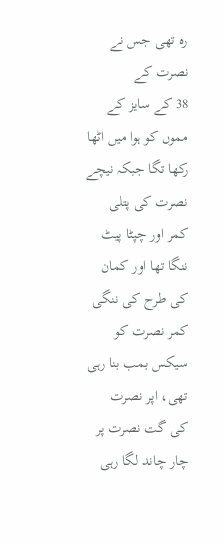رہ تھی جس نے نصرت کے
38 کے سایز کے مموں کو ہوا میں اٹھا
رکھا تگا جبکہ نیچے نصرت کی پتلی
کمر اور چپٹا پیٹ ننگا تھا اور کمان
کی طرح کی ننگی کمر نصرت کو
سیکس بمب بنا رہی تھی، اپر نصرت
کی گت نصرت پر چار چاند لگا رہی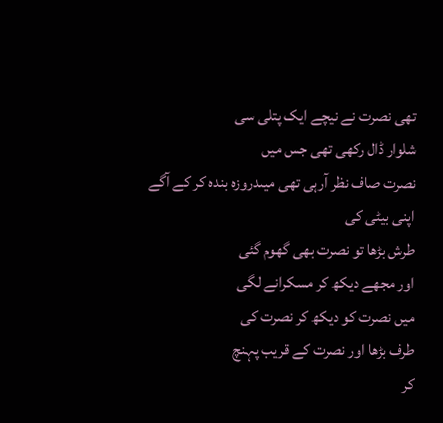تھی نصرت نے نیچے ایک پتلی سی
شلوار ڈال رکھی تھی جس میں
نصرت صاف نظر آرہی تھی میںدروزہ بندہ کر کے آگے اپنی بیٹی کی
طرش بڑھا تو نصرت بھی گھوم گئی
اور مجھے دیکھ کر مسکرانے لگی
میں نصرت کو دیکھ کر نصرت کی
طرف بڑھا اور نصرت کے قریب پہنچ
کر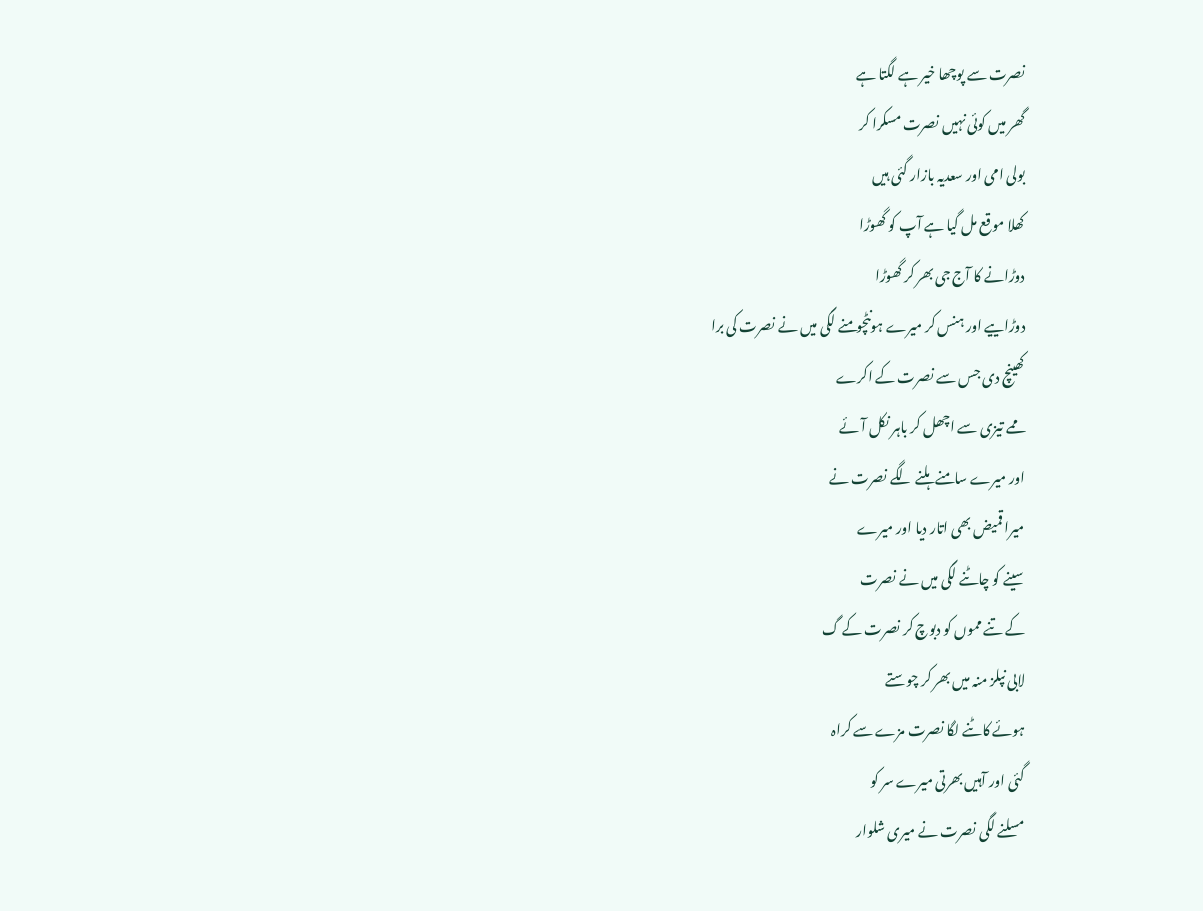نصرت سے پوچھا خیر ہے لگتا ہے
گھر میں کوئی نہیں نصرت مسکرا کر
بولی امی اور سعدیہ بازار گئی ہیں
کھلا موقع مل گیا ہے آپ کو گھوڑا
دوڑانے کا آج جی بھر کر گھوڑا
دوڑاییے اور ہنس کر میرے ہونٹچومنے لگی میں نے نصرت کی برا
کھینچ دی جس سے نصرت کے اکرے
ممے تیزی سے اچھل کر باہر نکل آئے
اور میرے سامنے ہلنے لگے نصرت نے
میرا قمیض بھی اتار دیا اور میرے
سینے کو چاٹنے لگی میں نے نصرت
کے تنے مموں کو دبوچ کر نصرت کے گ
لابی نپلز منہ میں بھر کر چوستے
ہوئے کاٹنے لگا نصرت مزے سے کراہ
گئی اور آہیں بھرتی میرے سر کو
مسلنے لگی نصرت نے میری شلوار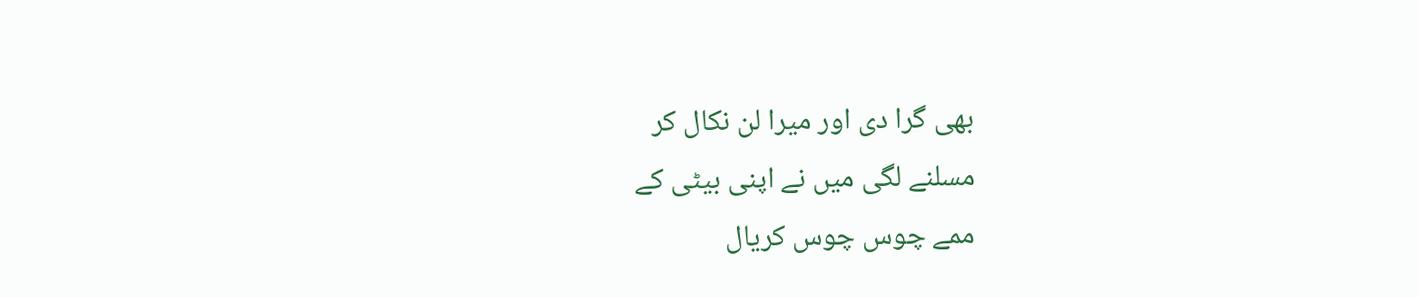بھی گرا دی اور میرا لن نکال کر
مسلنے لگی میں نے اپنی بیٹی کے
ممے چوس چوس کریال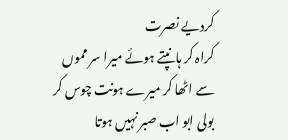کردیے نصرت
کراہ کر ہانپتے ہوئے میرا سر مموں
سے اٹھا کر میرے ہونت چوس کر
بولی ابو اب صبر نہیں ہوتا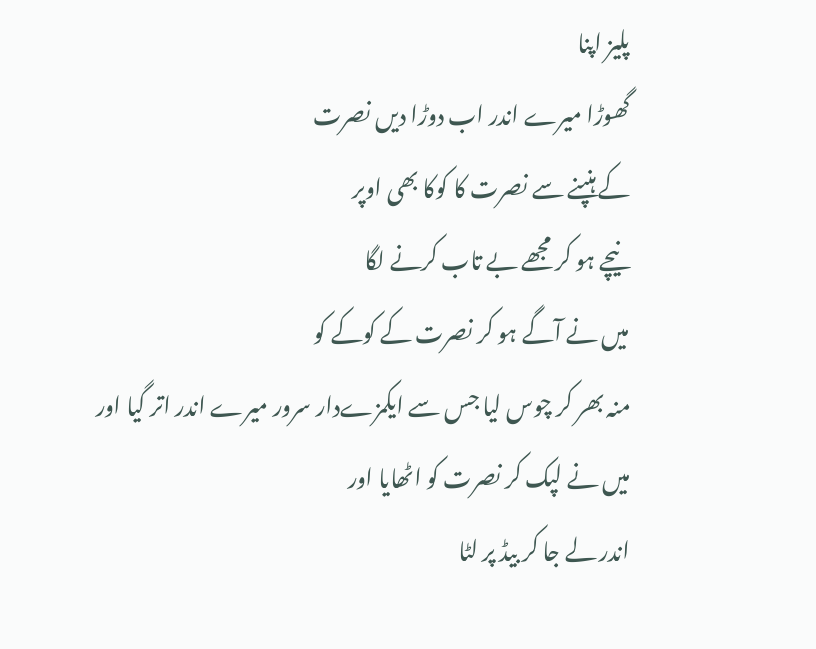پلیز اپنا
گھوڑا میرے اندر اب دوڑا دیں نصرت
کے ہنپنے سے نصرت کا کوکا بھی اوپر
نیچے ہو کر مجھے بے تاب کرنے لگا
میں نے آگے ہو کر نصرت کے کوکے کو
منہ بھر کر چوس لیا جس سے ایکمزےدار سرور میرے اندر اتر گیا اور
میں نے لپک کر نصرت کو اٹھایا اور
اندر لے جا کر بیڈ پر لٹا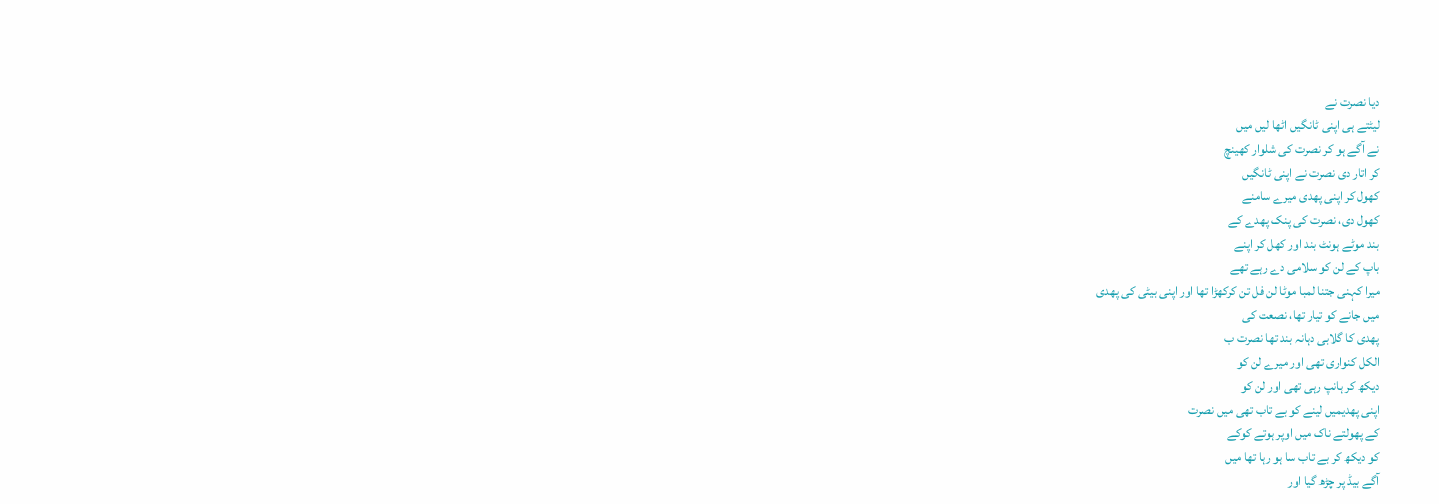دیا نصرت نے
لیٹتے ہی اپنی ٹانگیں اٹھا لیں میں
نے آگے ہو کر نصرت کی شلوار کھینچ
کر اتار دی نصرت نے اپنی ٹانگیں
کھول کر اپنی پھدی میرے سامنے
کھول دی، نصرت کی پنک پھدے کے
بند موٹے ہونٹ بند اور کھل کر اپنے
باپ کے لن کو سلامی دے رہے تھے
میرا کہنی جتنا لمبا موٹا لن فل تن کرکھڑا تھا اور اپنی بیٹی کی پھدی
میں جانے کو تیار تھا، نصعت کی
پھدی کا گلابی دہانہ بند تھا نصرت ب
الکل کنواری تھی اور میرے لن کو
دیکھ کر ہانپ رہی تھی اور لن کو
اپنی پھدیمیں لینے کو بے تاب تھی میں نصرت
کے پھولتے ناک میں اوپر ہوتے کوکے
کو دیکھ کر بے تاب سا ہو رہا تھا میں
آگے بیڈ پر چڑھ گیا اور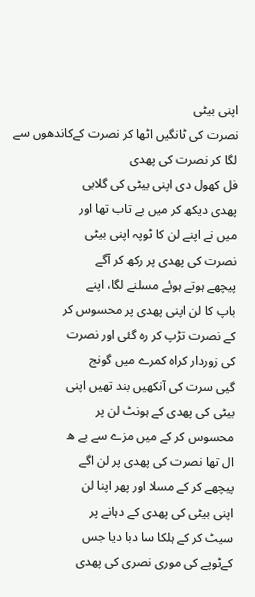اپنی بیٹی
نصرت کی ٹانگیں اٹھا کر نصرت کےکاندھوں سے لگا کر نصرت کی پھدی
فل کھول دی اپنی بیٹی کی گلابی
پھدی دیکھ کر میں بے تاب تھا اور
میں نے اپنے لن کا ٹوپہ اپنی بیٹی
نصرت کی پھدی پر رکھ کر آگے
پیچھے ہوتے ہوئے مسلنے لگا، اپنے
باپ کا لن اپنی پھدی پر محسوس کر
کے نصرت تڑپ کر رہ گئی اور نصرت
کی زوردار کراہ کمرے میں گونج
گیی سرت کی آنکھیں بند تھیں اپنی
بیٹی کی پھدی کے ہونٹ لن پر
محسوس کر کے میں مزے سے بے ھ
ال تھا نصرت کی پھدی پر لن اگے
پیچھے کر کے مسلا اور پھر اپنا لن
اپنی بیٹی کی پھدی کے دہانے پر
سیٹ کر کے ہلکا سا دبا دیا جس
کےٹوپے کی موری نصری کی پھدی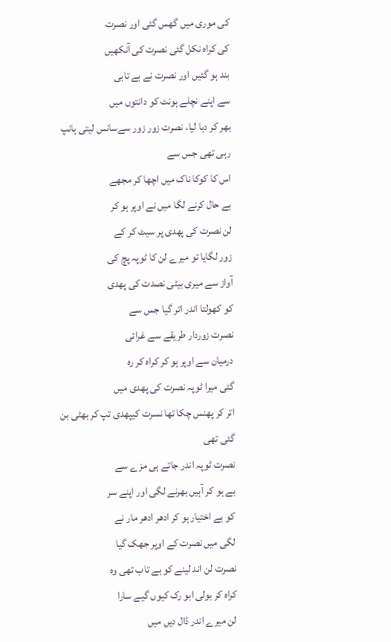کی موری میں گھس گئی اور نصرت
کی کراہ نکل گئی نصرت کی آنکھیں
بند ہو گئیں اور نصرت نے بے تابی
سے اپنے نچلے ہونٹ کو دانتوں میں
بھر کر دبا لیا، نصرت زور زور سےسانس لیتی ہانپ رہی تھی جس سے
اس کا کوکا ناک میں اچھا کر مجھے
بے حال کرنے لگا میں نے اوپر ہو کر
لن نصرت کی پھدی پر سیٹ کر کے
زور لگایا تو میرے لن کا ٹوپہ پچ کی
آواز سے میری بیٹی نصدت کی پھدی
کو کھولتا اندر اتر گیا جس سے
نصرت زوردار طریقے سے غرائی
درمیان سے اوپر ہو کر کراہ کر رہ
گئی میرا ٹوپہ نصرت کی پھدی میں
اتر کر پھنس چکا تھا نسرت کیپھدی تپ کر بھٹی بن گئی تھی
نصرت ٹوپہ اندر جاتے ہی مزے سے
بے ہو کر آہیں بھرنے لگی اور اپنے سر
کو بے اختیار ہو کر ادھر ادھر مار نے
لگی میں نصرت کے اوپر جھک گیا
نصرت لن اند لینے کو بے تاب تھی وہ
کراہ کر بولی ابو رک کیوں گیے سارا
لن میرے اندر ڈال دیں میں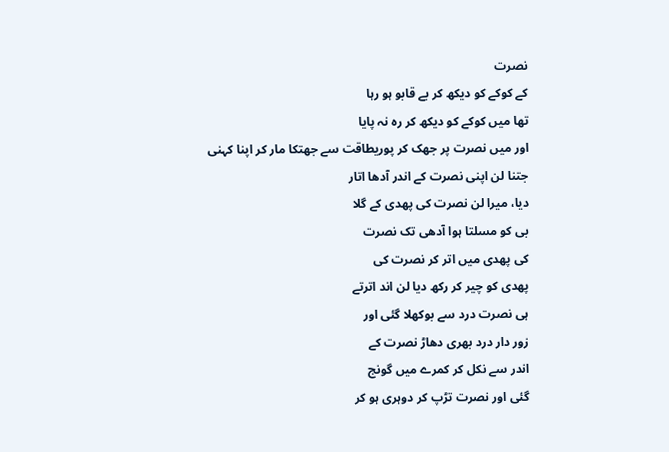نصرت
کے کوکے کو دیکھ کر بے قابو ہو رہا
تھا میں کوکے کو دیکھ کر رہ نہ پایا
اور میں نصرت پر جھک کر پوریطاقت سے جھتکا مار کر اپنا کہنی
جتنا لن اپنی نصرت کے اندر آدھا اتار
دیا، میرا لن نصرت کی پھدی کے گلا
بی کو مسلتا ہوا آدھی تک نصرت
کی پھدی میں اتر کر نصرت کی
پھدی کو چیر کر رکھ دیا لن اند اترتے
ہی نصرت درد سے بوکھلا گئی اور
زور دار درد بھری دھاڑ نصرت کے
اندر سے نکل کر کمرے میں گونج
گئی اور نصرت تڑپ کر دوہری ہو کر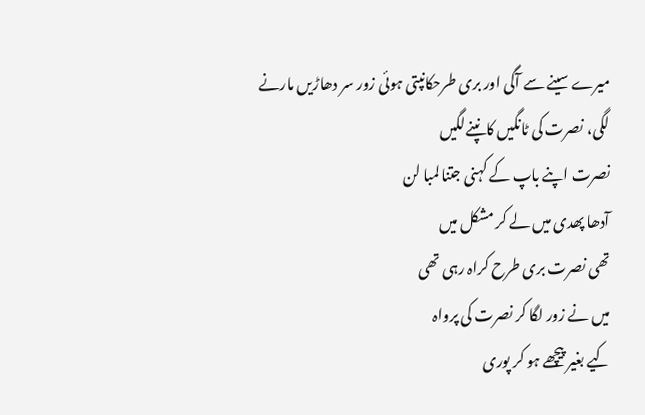میرے سینے سے آگی اور بری طرحکانپتی ہوئی زور سر دھاڑیں مارنے
لگی، نصرت کی ٹانگیں کانپنےلگیں
نصرت اپنے باپ کے کہنی جتنا لمبا لن
آدھا پھدی میں لے کر مشکل میں
تھی نصرت بری طرح کراہ رہی تھی
میں نے زور لگا کر نصرت کی پرواہ
کیے بغیر پیچھے ہو کر پوری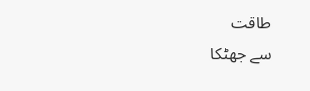طاقت
سے جھٹکا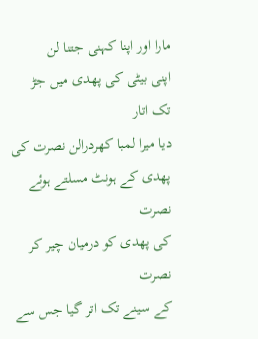مارا اور اپنا کہنی جتنا لن
اپنی بیٹی کی پھدی میں جڑ تک اتار
دیا میرا لمبا کھردرالن نصرت کی
پھدی کے ہونٹ مسلتے ہوئے نصرت
کی پھدی کو درمیان چیر کر نصرت
کے سینے تک اتر گیا جس سے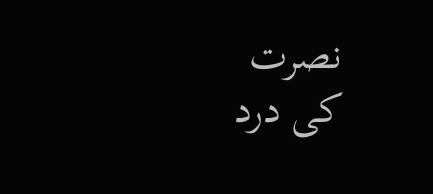نصرت
کی درد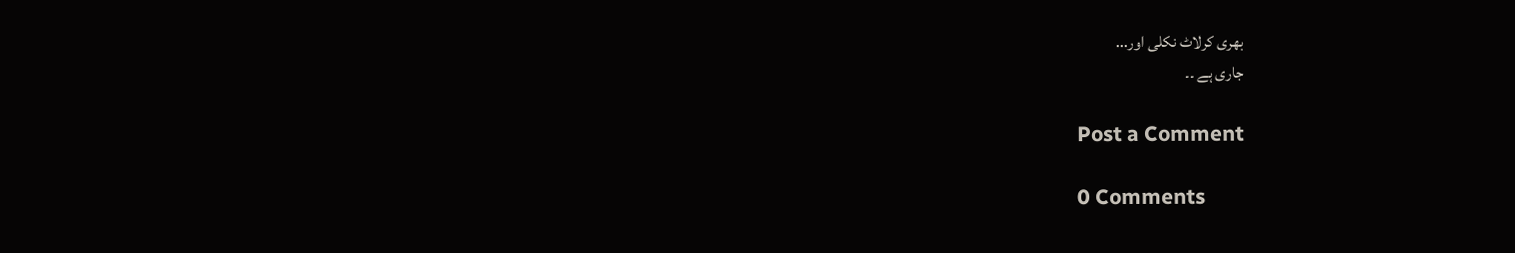بھری کرلاٹ نکلی اور...
جاری ہے ۔۔

Post a Comment

0 Comments